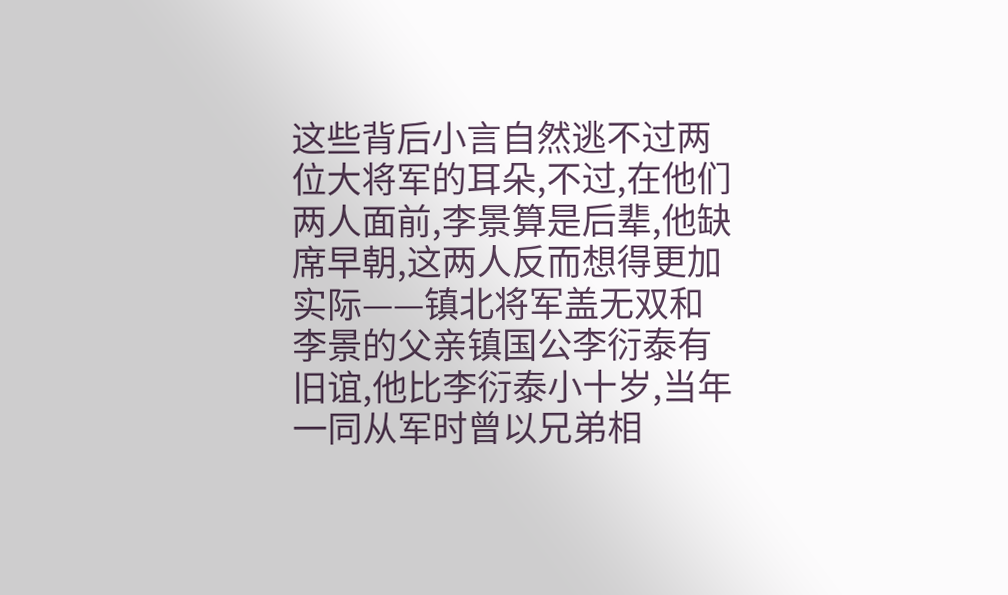这些背后小言自然逃不过两位大将军的耳朵,不过,在他们两人面前,李景算是后辈,他缺席早朝,这两人反而想得更加实际——镇北将军盖无双和李景的父亲镇国公李衍泰有旧谊,他比李衍泰小十岁,当年一同从军时曾以兄弟相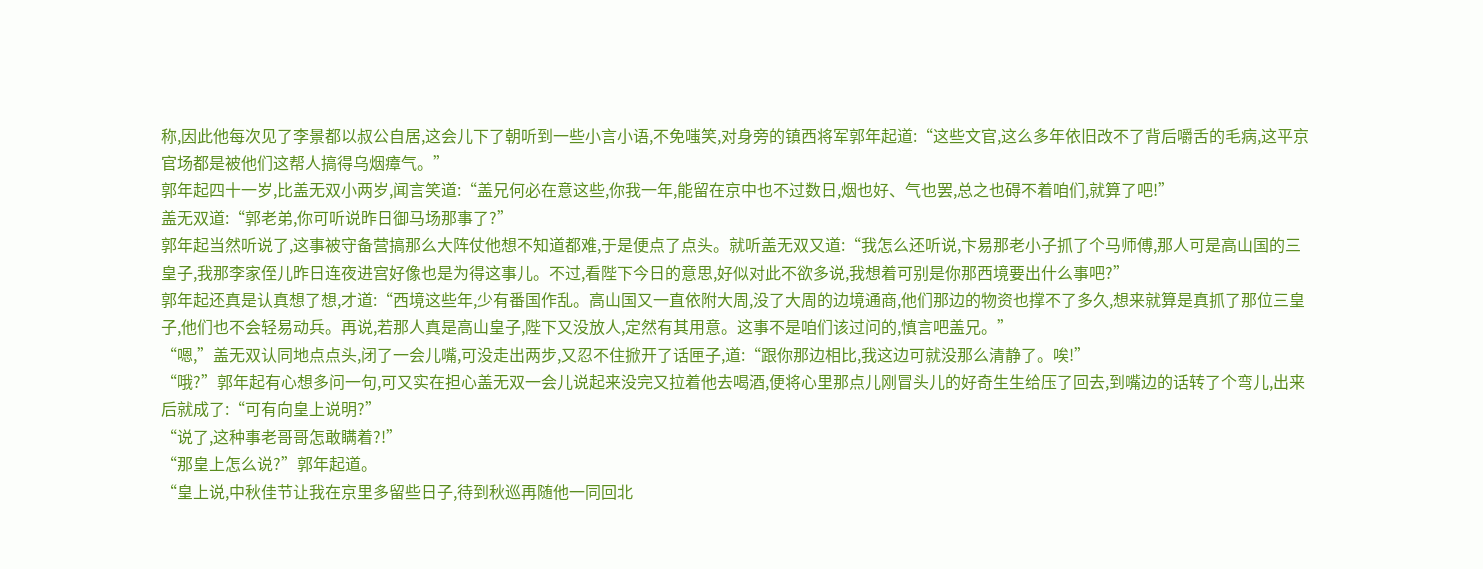称,因此他每次见了李景都以叔公自居,这会儿下了朝听到一些小言小语,不免嗤笑,对身旁的镇西将军郭年起道:“这些文官,这么多年依旧改不了背后嚼舌的毛病,这平京官场都是被他们这帮人搞得乌烟瘴气。”
郭年起四十一岁,比盖无双小两岁,闻言笑道:“盖兄何必在意这些,你我一年,能留在京中也不过数日,烟也好、气也罢,总之也碍不着咱们,就算了吧!”
盖无双道:“郭老弟,你可听说昨日御马场那事了?”
郭年起当然听说了,这事被守备营搞那么大阵仗他想不知道都难,于是便点了点头。就听盖无双又道:“我怎么还听说,卞易那老小子抓了个马师傅,那人可是高山国的三皇子,我那李家侄儿昨日连夜进宫好像也是为得这事儿。不过,看陛下今日的意思,好似对此不欲多说,我想着可别是你那西境要出什么事吧?”
郭年起还真是认真想了想,才道:“西境这些年,少有番国作乱。高山国又一直依附大周,没了大周的边境通商,他们那边的物资也撑不了多久,想来就算是真抓了那位三皇子,他们也不会轻易动兵。再说,若那人真是高山皇子,陛下又没放人,定然有其用意。这事不是咱们该过问的,慎言吧盖兄。”
“嗯,”盖无双认同地点点头,闭了一会儿嘴,可没走出两步,又忍不住掀开了话匣子,道:“跟你那边相比,我这边可就没那么清静了。唉!”
“哦?”郭年起有心想多问一句,可又实在担心盖无双一会儿说起来没完又拉着他去喝酒,便将心里那点儿刚冒头儿的好奇生生给压了回去,到嘴边的话转了个弯儿,出来后就成了:“可有向皇上说明?”
“说了,这种事老哥哥怎敢瞒着?!”
“那皇上怎么说?”郭年起道。
“皇上说,中秋佳节让我在京里多留些日子,待到秋巡再随他一同回北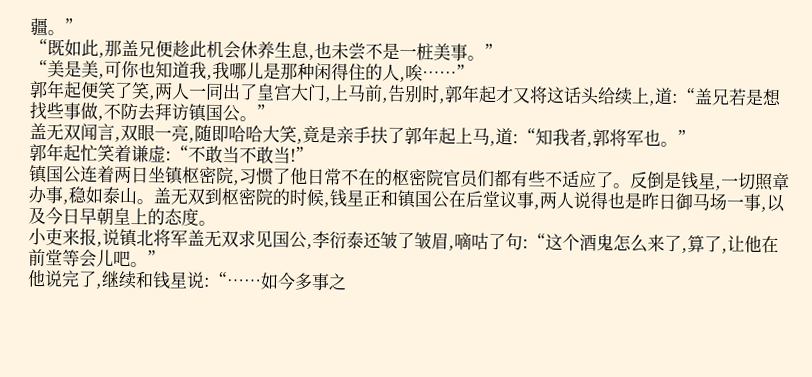疆。”
“既如此,那盖兄便趁此机会休养生息,也未尝不是一桩美事。”
“美是美,可你也知道我,我哪儿是那种闲得住的人,唉……”
郭年起便笑了笑,两人一同出了皇宫大门,上马前,告别时,郭年起才又将这话头给续上,道:“盖兄若是想找些事做,不防去拜访镇国公。”
盖无双闻言,双眼一亮,随即哈哈大笑,竟是亲手扶了郭年起上马,道:“知我者,郭将军也。”
郭年起忙笑着谦虚:“不敢当不敢当!”
镇国公连着两日坐镇枢密院,习惯了他日常不在的枢密院官员们都有些不适应了。反倒是钱星,一切照章办事,稳如泰山。盖无双到枢密院的时候,钱星正和镇国公在后堂议事,两人说得也是昨日御马场一事,以及今日早朝皇上的态度。
小吏来报,说镇北将军盖无双求见国公,李衍泰还皱了皱眉,嘀咕了句:“这个酒鬼怎么来了,算了,让他在前堂等会儿吧。”
他说完了,继续和钱星说:“……如今多事之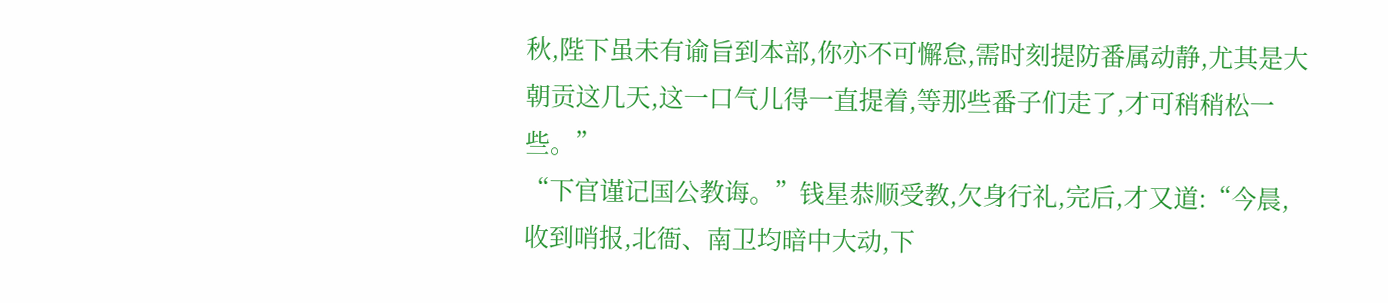秋,陛下虽未有谕旨到本部,你亦不可懈怠,需时刻提防番属动静,尤其是大朝贡这几天,这一口气儿得一直提着,等那些番子们走了,才可稍稍松一些。”
“下官谨记国公教诲。”钱星恭顺受教,欠身行礼,完后,才又道:“今晨,收到哨报,北衙、南卫均暗中大动,下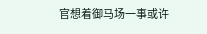官想着御马场一事或许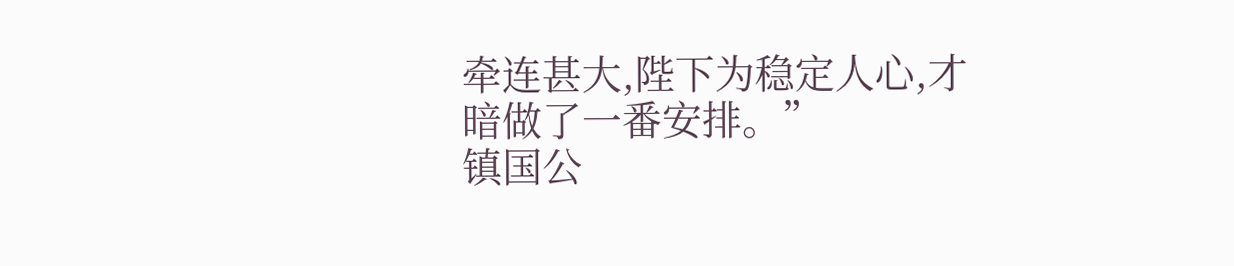牵连甚大,陛下为稳定人心,才暗做了一番安排。”
镇国公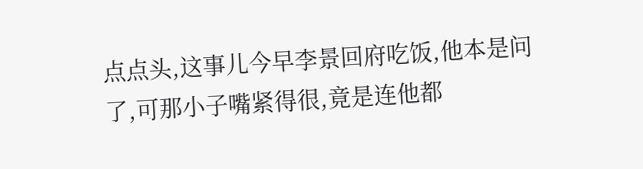点点头,这事儿今早李景回府吃饭,他本是问了,可那小子嘴紧得很,竟是连他都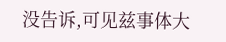没告诉,可见兹事体大